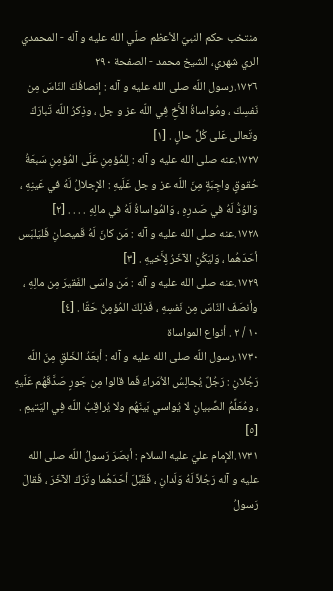منتخب حكم النبيّ الأعظم صلّي الله عليه و آله - المحمدي الري شهري، الشيخ محمد - الصفحة ٢٩٠
١٧٢٦.رسول اللّه صلى الله عليه و آله : إنصافُكَ النّاسَ مِن نَفسِكَ ، ومُواساةُ الأَخِ فِي اللّه عز و جل ، وذِكرُ اللّه تَبارَكَ وتَعالى عَلى كُلِّ حالٍ . [١]
١٧٢٧.عنه صلى الله عليه و آله : لِلمُؤمِنِ عَلَى المُؤمِنِ سَبعَةُ حُقوقٍ واجِبَةٍ مِنَ اللّه عز و جل عَلَيهِ : الإِجلالُ لَهُ في عَينِهِ ، وَالوُدُّ لَهُ في صَدرِهِ ، وَالمُواساةُ لَهُ في مالِهِ . . . . [٢]
١٧٢٨.عنه صلى الله عليه و آله : مَن كانَ لَهُ قَميصانِ فَليَلبَس أحَدَهُما ، وَليَكُنِ الآخَرُ لِأَخيهِ . [٣]
١٧٢٩.عنه صلى الله عليه و آله : مَن واسَى الفَقيرَ مِن مالِهِ ، وأنصَفَ النّاسَ مِن نَفسِهِ ، فَذلِكَ المُؤمِنُ حَقّا . [٤]
١٠ / ٢ . أنواع المواساة
١٧٣٠.رسول اللّه صلى الله عليه و آله : أبعَدُ الخَلقِ مِنَ اللّه رَجُلانِ : رَجُلٌ يُجالِسُ الاُمَراءَ فَما قالوا مِن جَورٍ صَدَّقَهُم عَلَيهِ ، ومُعَلِّمُ الصِّبيانِ لا يُواسي بَينَهُم ولا يُراقِبُ اللّه فِي اليَتيمِ . [٥]
١٧٣١.الإمام عليّ عليه السلام : أبصَرَ رَسولُ اللّه صلى الله عليه و آله رَجُلاً لَهُ وَلَدانِ ، فَقَبَّلَ أحَدَهُما وتَرَكَ الآخَرَ ، فَقالَ رَسولُ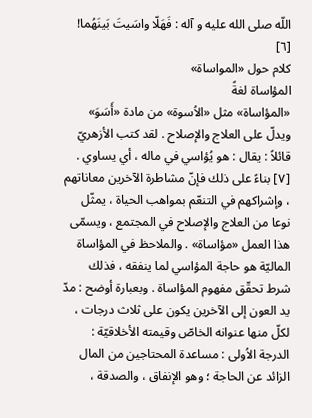اللّه صلى الله عليه و آله : فَهَلّا واسَيتَ بَينَهُما! [٦]
كلام حول «المواساة»
المؤاساة لغةً
«المؤاساة» مثل «الاُسوة» من مادة «أَسَوَ» ويدلّ على العلاج والإصلاح . لقد كتب الأزهريّ قائلاً : يقال : هو يُؤاسي في ماله ، أي يساوي . [٧] بناءً على ذلك فإنّ مشاطرة الآخرين معاناتهم ، وإشراكهم في التنعّم بمواهب الحياة ، يمثّل نوعا من العلاج والإصلاح في المجتمع ، ويسمّى هذا العمل «مؤاساة» . والملاحظ في المؤاساة الماليّة هو حاجة المؤاسي لما ينفقه ، فذلك شرط تحقّق مفهوم المؤاساة . وبعبارة أوضح : مدّ يد العون إلى الآخرين يكون على ثلاث درجات ، لكلّ منها عنوانه الخاصّ وقيمته الأخلاقيّة : الدرجة الاُولى : مساعدة المحتاجين من المال الزائد عن الحاجة ؛ وهو الإنفاق ، والصدقة ،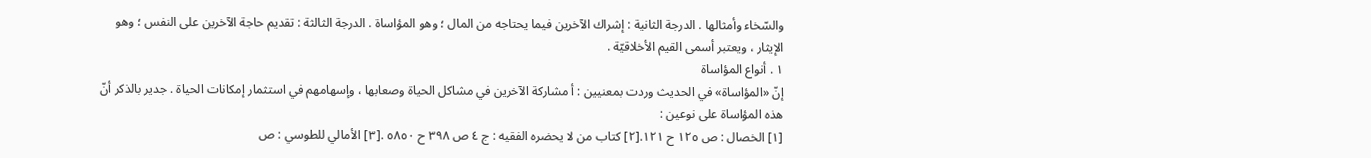والسّخاء وأمثالها . الدرجة الثانية : إشراك الآخرين فيما يحتاجه من المال ؛ وهو المؤاساة . الدرجة الثالثة : تقديم حاجة الآخرين على النفس ؛ وهو الإيثار ، ويعتبر أسمى القيم الأخلاقيّة .
١ . أنواع المؤاساة
إنّ «المؤاساة» في الحديث وردت بمعنيين : أ مشاركة الآخرين في مشاكل الحياة وصعابها ، وإسهامهم في استثمار إمكانات الحياة . جدير بالذكر أنّ هذه المؤاساة على نوعين :
[١] الخصال : ص ١٢٥ ح ١٢١.[٢] كتاب من لا يحضره الفقيه : ج ٤ ص ٣٩٨ ح ٥٨٥٠ .[٣] الأمالي للطوسي : ص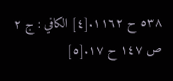٥٣٨ ح ١١٦٢.[٤] الكافي : ج ٢ ص ١٤٧ ح ١٧.[٥]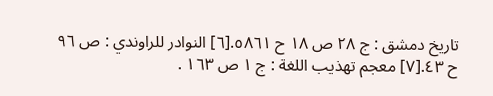تاريخ دمشق : ج ٢٨ ص ١٨ ح ٥٨٦١.[٦] النوادر للراوندي : ص ٩٦ ح ٤٣.[٧] معجم تهذيب اللغة : ج ١ ص ١٦٣ .